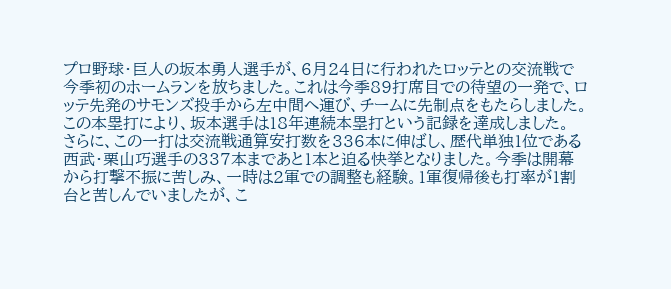プロ野球・巨人の坂本勇人選手が、6月24日に行われたロッテとの交流戦で今季初のホームランを放ちました。これは今季89打席目での待望の一発で、ロッテ先発のサモンズ投手から左中間へ運び、チームに先制点をもたらしました。この本塁打により、坂本選手は18年連続本塁打という記録を達成しました。
さらに、この一打は交流戦通算安打数を336本に伸ばし、歴代単独1位である西武・栗山巧選手の337本まであと1本と迫る快挙となりました。今季は開幕から打撃不振に苦しみ、一時は2軍での調整も経験。1軍復帰後も打率が1割台と苦しんでいましたが、こ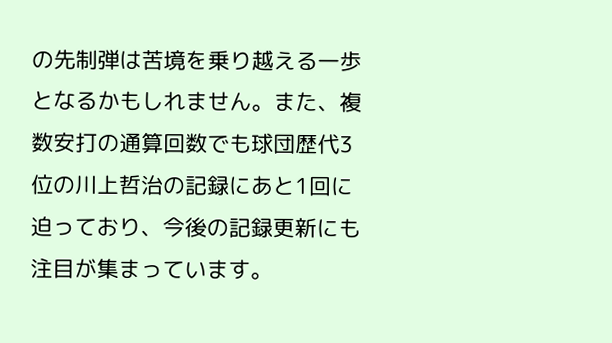の先制弾は苦境を乗り越える一歩となるかもしれません。また、複数安打の通算回数でも球団歴代3位の川上哲治の記録にあと1回に迫っており、今後の記録更新にも注目が集まっています。